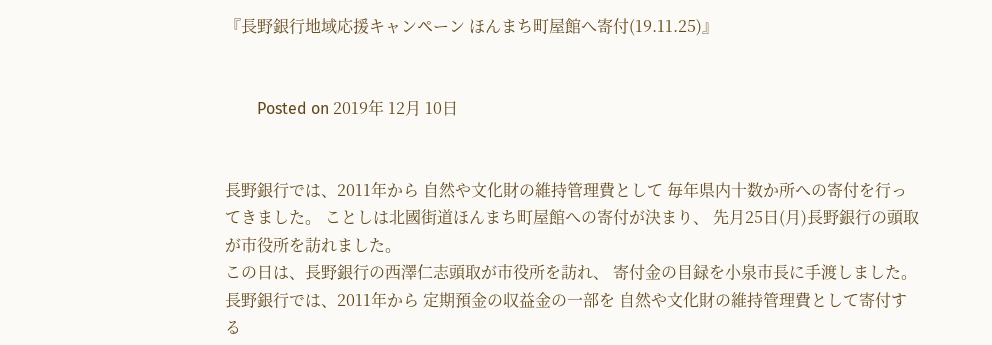『長野銀行地域応援キャンペーン ほんまち町屋館へ寄付(19.11.25)』


        Posted on 2019年 12月 10日


長野銀行では、2011年から 自然や文化財の維持管理費として 毎年県内十数か所への寄付を行ってきました。 ことしは北國街道ほんまち町屋館への寄付が決まり、 先月25日(月)長野銀行の頭取が市役所を訪れました。
この日は、長野銀行の西澤仁志頭取が市役所を訪れ、 寄付金の目録を小泉市長に手渡しました。 長野銀行では、2011年から 定期預金の収益金の一部を 自然や文化財の維持管理費として寄付する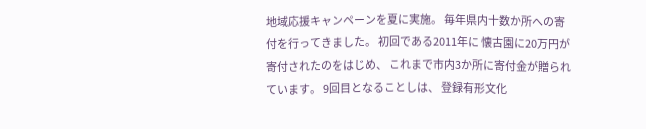地域応援キャンペーンを夏に実施。 毎年県内十数か所への寄付を行ってきました。 初回である2011年に 懐古園に20万円が寄付されたのをはじめ、 これまで市内3か所に寄付金が贈られています。 9回目となることしは、 登録有形文化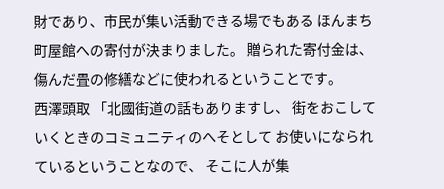財であり、市民が集い活動できる場でもある ほんまち町屋館への寄付が決まりました。 贈られた寄付金は、 傷んだ畳の修繕などに使われるということです。
西澤頭取 「北國街道の話もありますし、 街をおこしていくときのコミュニティのへそとして お使いになられているということなので、 そこに人が集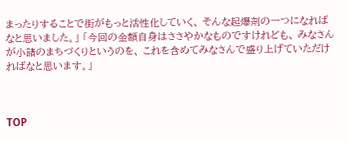まったりすることで街がもっと活性化していく、 そんな起爆剤の一つになればなと思いました。」 「今回の金額自身はささやかなものですけれども、 みなさんが小諸のまちづくりというのを、 これを含めてみなさんで盛り上げていただければなと思います。」



TOP